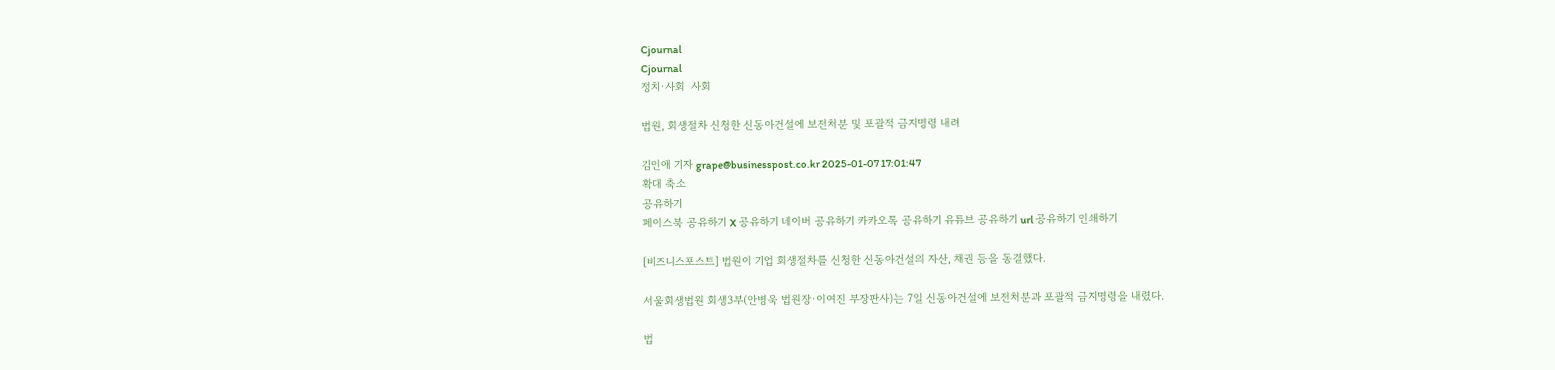Cjournal
Cjournal
정치·사회  사회

법원, 회생절차 신청한 신동아건설에 보전처분 및 포괄적 금지명령 내려

김인애 기자 grape@businesspost.co.kr 2025-01-07 17:01:47
확대 축소
공유하기
페이스북 공유하기 X 공유하기 네이버 공유하기 카카오톡 공유하기 유튜브 공유하기 url 공유하기 인쇄하기

[비즈니스포스트] 법원이 기업 회생절차를 신청한 신동아건설의 자산, 채권 등을 동결했다.

서울회생법원 회생3부(안병욱 법원장·이여진 부장판사)는 7일 신동아건설에 보전처분과 포괄적 금지명령을 내렸다.

법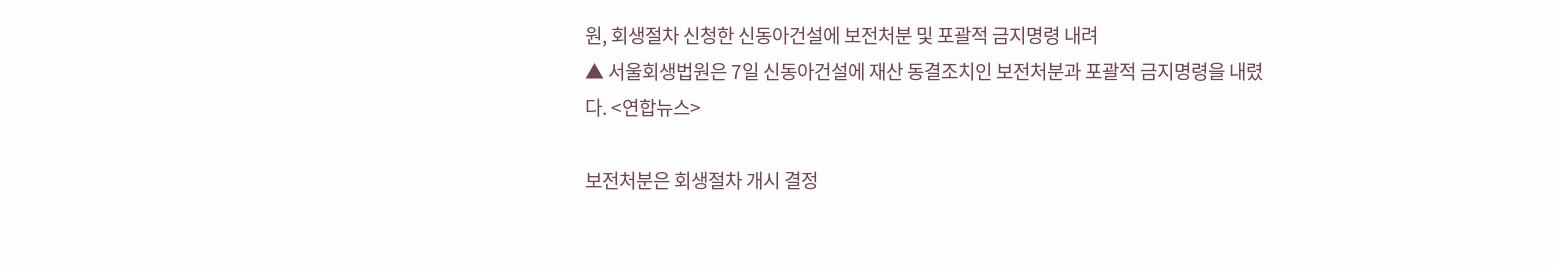원, 회생절차 신청한 신동아건설에 보전처분 및 포괄적 금지명령 내려
▲ 서울회생법원은 7일 신동아건설에 재산 동결조치인 보전처분과 포괄적 금지명령을 내렸다. <연합뉴스>

보전처분은 회생절차 개시 결정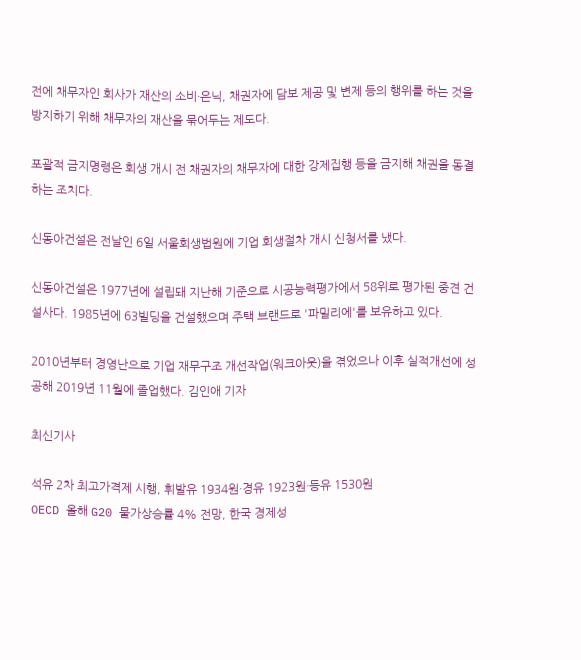전에 채무자인 회사가 재산의 소비·은닉, 채권자에 담보 제공 및 변제 등의 행위를 하는 것을 방지하기 위해 채무자의 재산을 묶어두는 제도다.

포괄적 금지명령은 회생 개시 전 채권자의 채무자에 대한 강제집행 등을 금지해 채권을 동결하는 조치다.

신동아건설은 전날인 6일 서울회생법원에 기업 회생절차 개시 신청서를 냈다.

신동아건설은 1977년에 설립돼 지난해 기준으로 시공능력평가에서 58위로 평가된 중견 건설사다. 1985년에 63빌딩을 건설했으며 주택 브랜드로 '파밀리에'를 보유하고 있다.

2010년부터 경영난으로 기업 재무구조 개선작업(워크아웃)을 겪었으나 이후 실적개선에 성공해 2019년 11월에 졸업했다. 김인애 기자

최신기사

석유 2차 최고가격제 시행, 휘발유 1934원·경유 1923원·등유 1530원
OECD 올해 G20 물가상승률 4% 전망, 한국 경제성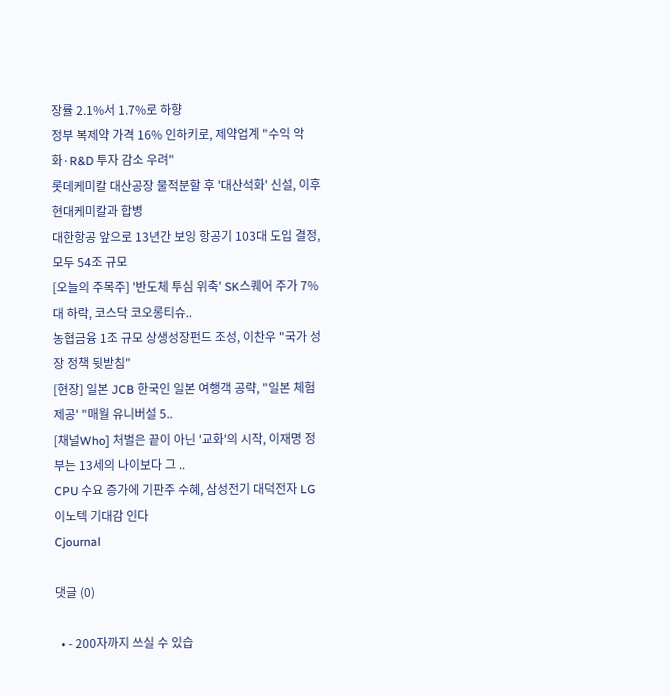장률 2.1%서 1.7%로 하향
정부 복제약 가격 16% 인하키로, 제약업계 "수익 악화·R&D 투자 감소 우려"
롯데케미칼 대산공장 물적분할 후 '대산석화' 신설, 이후 현대케미칼과 합병
대한항공 앞으로 13년간 보잉 항공기 103대 도입 결정, 모두 54조 규모
[오늘의 주목주] '반도체 투심 위축' SK스퀘어 주가 7%대 하락, 코스닥 코오롱티슈..
농협금융 1조 규모 상생성장펀드 조성, 이찬우 "국가 성장 정책 뒷받침"
[현장] 일본 JCB 한국인 일본 여행객 공략, "일본 체험 제공' "매월 유니버설 5..
[채널Who] 처벌은 끝이 아닌 '교화'의 시작, 이재명 정부는 13세의 나이보다 그 ..
CPU 수요 증가에 기판주 수혜, 삼성전기 대덕전자 LG이노텍 기대감 인다
Cjournal

댓글 (0)

  • - 200자까지 쓰실 수 있습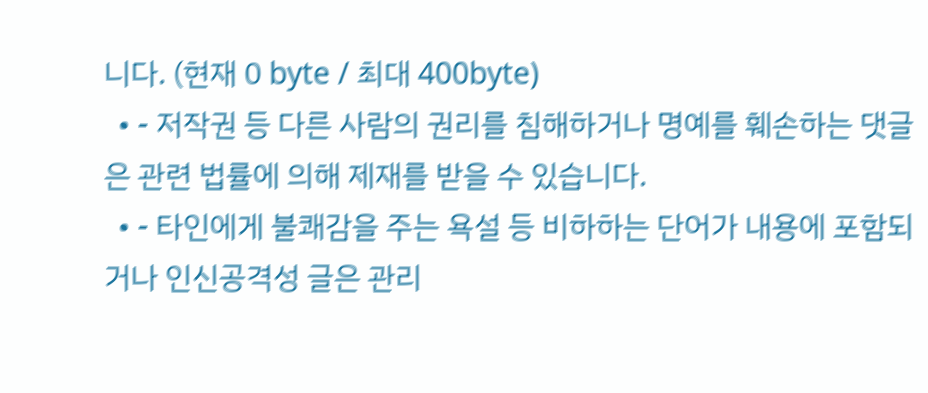니다. (현재 0 byte / 최대 400byte)
  • - 저작권 등 다른 사람의 권리를 침해하거나 명예를 훼손하는 댓글은 관련 법률에 의해 제재를 받을 수 있습니다.
  • - 타인에게 불쾌감을 주는 욕설 등 비하하는 단어가 내용에 포함되거나 인신공격성 글은 관리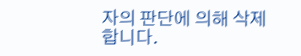자의 판단에 의해 삭제 합니다.